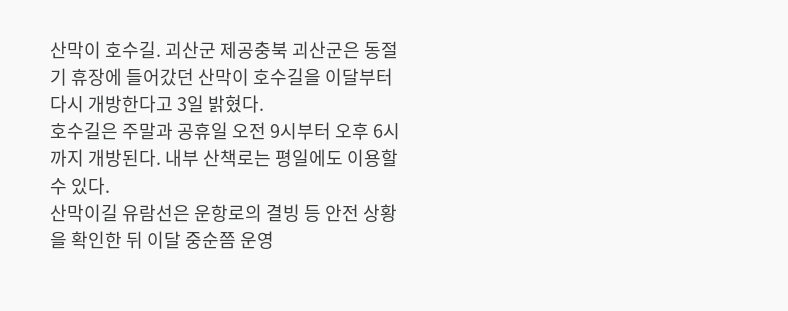산막이 호수길. 괴산군 제공충북 괴산군은 동절기 휴장에 들어갔던 산막이 호수길을 이달부터 다시 개방한다고 3일 밝혔다.
호수길은 주말과 공휴일 오전 9시부터 오후 6시까지 개방된다. 내부 산책로는 평일에도 이용할 수 있다.
산막이길 유람선은 운항로의 결빙 등 안전 상황을 확인한 뒤 이달 중순쯤 운영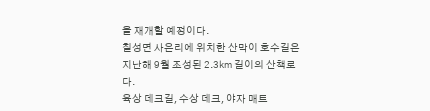을 재개할 예정이다.
칠성면 사은리에 위치한 산막이 호수길은 지난해 9월 조성된 2.3㎞ 길이의 산책로다.
육상 데크길, 수상 데크, 야자 매트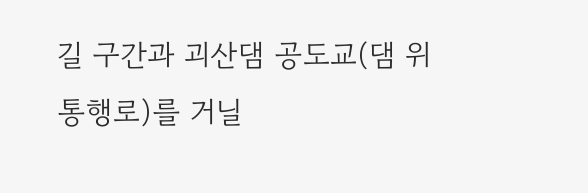길 구간과 괴산댐 공도교(댐 위 통행로)를 거닐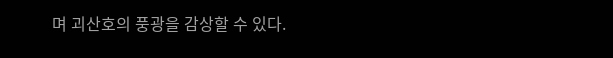며 괴산호의 풍광을 감상할 수 있다.